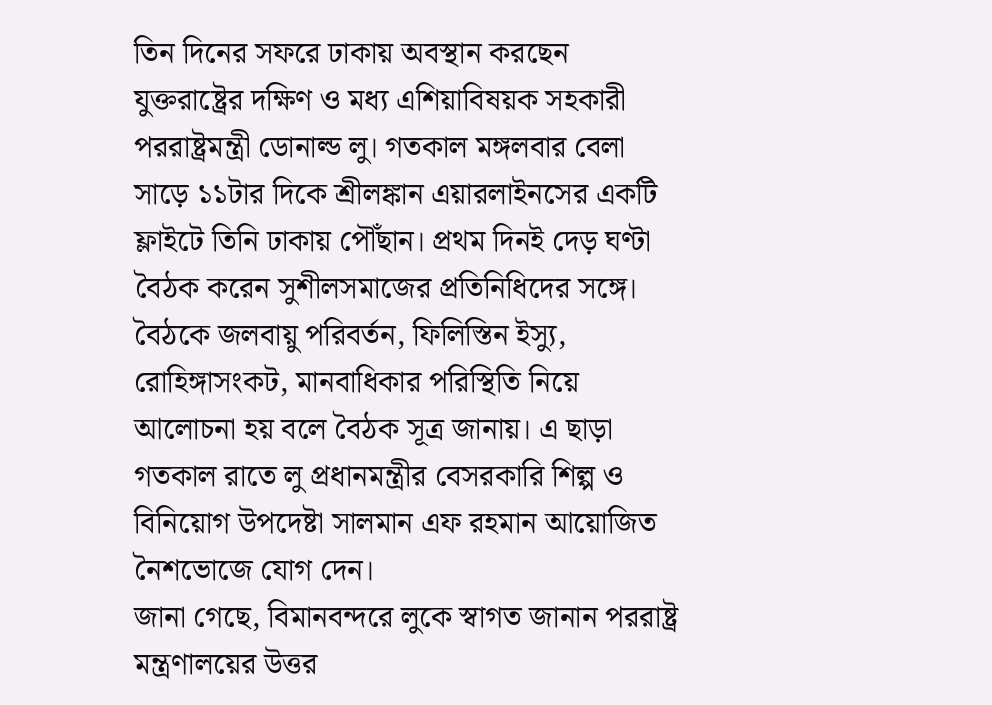তিন দিনের সফরে ঢাকায় অবস্থান করছেন যুক্তরাষ্ট্রের দক্ষিণ ও মধ্য এশিয়াবিষয়ক সহকারী পররাষ্ট্রমন্ত্রী ডোনাল্ড লু। গতকাল মঙ্গলবার বেলা সাড়ে ১১টার দিকে শ্রীলঙ্কান এয়ারলাইনসের একটি ফ্লাইটে তিনি ঢাকায় পৌঁছান। প্রথম দিনই দেড় ঘণ্টা বৈঠক করেন সুশীলসমাজের প্রতিনিধিদের সঙ্গে।
বৈঠকে জলবায়ু পরিবর্তন, ফিলিস্তিন ইস্যু, রোহিঙ্গাসংকট, মানবাধিকার পরিস্থিতি নিয়ে আলোচনা হয় বলে বৈঠক সূত্র জানায়। এ ছাড়া গতকাল রাতে লু প্রধানমন্ত্রীর বেসরকারি শিল্প ও বিনিয়োগ উপদেষ্টা সালমান এফ রহমান আয়োজিত নৈশভোজে যোগ দেন।
জানা গেছে, বিমানবন্দরে লুকে স্বাগত জানান পররাষ্ট্র মন্ত্রণালয়ের উত্তর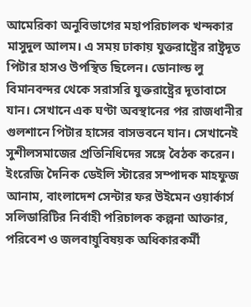আমেরিকা অনুবিভাগের মহাপরিচালক খন্দকার মাসুদুল আলম। এ সময় ঢাকায় যুক্তরাষ্ট্রের রাষ্ট্রদূত পিটার হাসও উপস্থিত ছিলেন। ডোনাল্ড লু বিমানবন্দর থেকে সরাসরি যুক্তরাষ্ট্রের দূতাবাসে যান। সেখানে এক ঘণ্টা অবস্থানের পর রাজধানীর গুলশানে পিটার হাসের বাসভবনে যান। সেখানেই সুশীলসমাজের প্রতিনিধিদের সঙ্গে বৈঠক করেন। ইংরেজি দৈনিক ডেইলি স্টারের সম্পাদক মাহফুজ আনাম, বাংলাদেশ সেন্টার ফর উইমেন ওয়ার্কার্স সলিডারিটির নির্বাহী পরিচালক কল্পনা আক্তার, পরিবেশ ও জলবায়ুবিষয়ক অধিকারকর্মী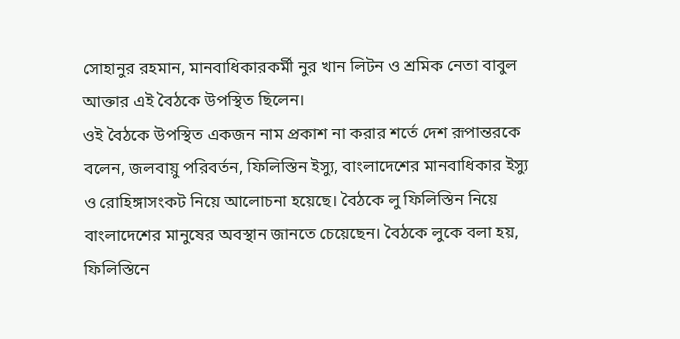সোহানুর রহমান, মানবাধিকারকর্মী নুর খান লিটন ও শ্রমিক নেতা বাবুল আক্তার এই বৈঠকে উপস্থিত ছিলেন।
ওই বৈঠকে উপস্থিত একজন নাম প্রকাশ না করার শর্তে দেশ রূপান্তরকে বলেন, জলবায়ু পরিবর্তন, ফিলিস্তিন ইস্যু, বাংলাদেশের মানবাধিকার ইস্যু ও রোহিঙ্গাসংকট নিয়ে আলোচনা হয়েছে। বৈঠকে লু ফিলিস্তিন নিয়ে বাংলাদেশের মানুষের অবস্থান জানতে চেয়েছেন। বৈঠকে লুকে বলা হয়, ফিলিস্তিনে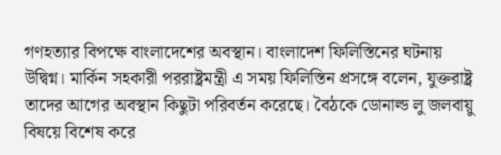গণহত্যার বিপক্ষে বাংলাদেশের অবস্থান। বাংলাদেশ ফিলিস্তিনের ঘটনায় উদ্বিগ্ন। মার্কিন সহকারী পররাষ্ট্রমন্ত্রী এ সময় ফিলিস্তিন প্রসঙ্গে বলেন, যুক্তরাষ্ট্র তাদের আগের অবস্থান কিছুটা পরিবর্তন করেছে। বৈঠকে ডোনাল্ড লু জলবায়ু বিষয়ে বিশেষ করে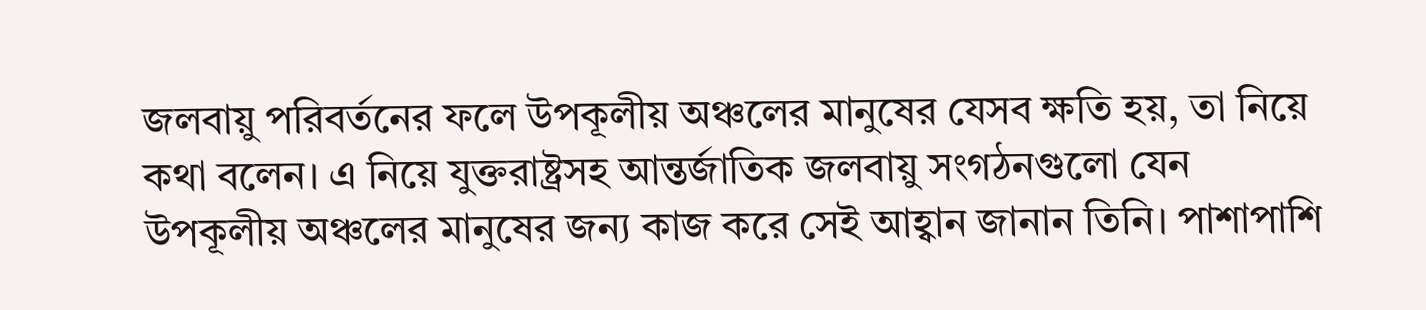জলবায়ু পরিবর্তনের ফলে উপকূলীয় অঞ্চলের মানুষের যেসব ক্ষতি হয়, তা নিয়ে কথা বলেন। এ নিয়ে যুক্তরাষ্ট্রসহ আন্তর্জাতিক জলবায়ু সংগঠনগুলো যেন উপকূলীয় অঞ্চলের মানুষের জন্য কাজ করে সেই আহ্বান জানান তিনি। পাশাপাশি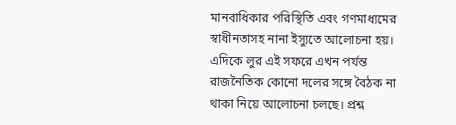মানবাধিকার পরিস্থিতি এবং গণমাধ্যমের স্বাধীনতাসহ নানা ইস্যুতে আলোচনা হয়।
এদিকে লুর এই সফরে এখন পর্যন্ত রাজনৈতিক কোনো দলের সঙ্গে বৈঠক না থাকা নিয়ে আলোচনা চলছে। প্রশ্ন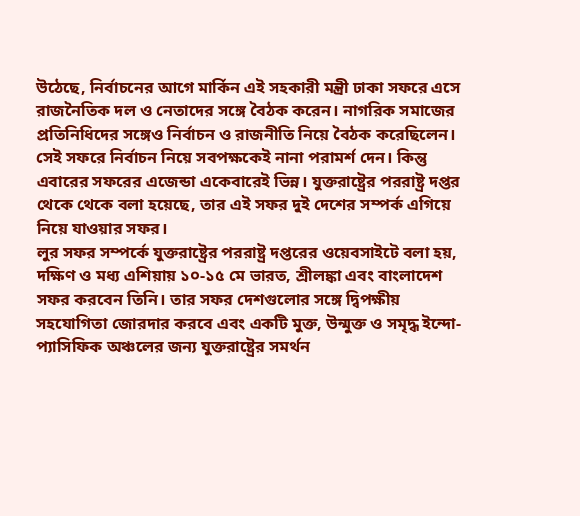উঠেছে, নির্বাচনের আগে মার্কিন এই সহকারী মন্ত্রী ঢাকা সফরে এসে রাজনৈতিক দল ও নেতাদের সঙ্গে বৈঠক করেন। নাগরিক সমাজের প্রতিনিধিদের সঙ্গেও নির্বাচন ও রাজনীতি নিয়ে বৈঠক করেছিলেন। সেই সফরে নির্বাচন নিয়ে সবপক্ষকেই নানা পরামর্শ দেন। কিন্তু এবারের সফরের এজেন্ডা একেবারেই ভিন্ন। যুক্তরাষ্ট্রের পররাষ্ট্র দপ্তর থেকে থেকে বলা হয়েছে, তার এই সফর দুই দেশের সম্পর্ক এগিয়ে নিয়ে যাওয়ার সফর।
লুর সফর সম্পর্কে যুক্তরাষ্ট্রের পররাষ্ট্র দপ্তরের ওয়েবসাইটে বলা হয়, দক্ষিণ ও মধ্য এশিয়ায় ১০-১৫ মে ভারত, শ্রীলঙ্কা এবং বাংলাদেশ সফর করবেন তিনি। তার সফর দেশগুলোর সঙ্গে দ্বিপক্ষীয় সহযোগিতা জোরদার করবে এবং একটি মুক্ত, উন্মুক্ত ও সমৃদ্ধ ইন্দো-প্যাসিফিক অঞ্চলের জন্য যুক্তরাষ্ট্রের সমর্থন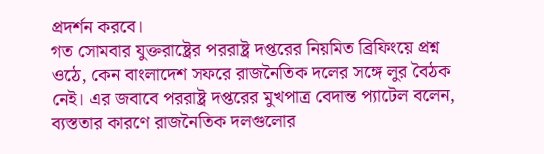প্রদর্শন করবে।
গত সোমবার যুক্তরাষ্ট্রের পররাষ্ট্র দপ্তরের নিয়মিত ব্রিফিংয়ে প্রশ্ন ওঠে, কেন বাংলাদেশ সফরে রাজনৈতিক দলের সঙ্গে লুর বৈঠক নেই। এর জবাবে পররাষ্ট্র দপ্তরের মুখপাত্র বেদান্ত প্যাটেল বলেন, ব্যস্ততার কারণে রাজনৈতিক দলগুলোর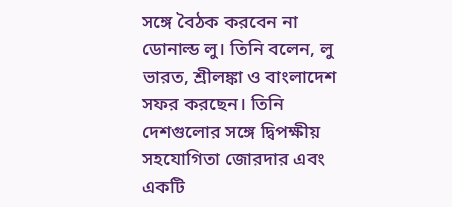সঙ্গে বৈঠক করবেন না ডোনাল্ড লু। তিনি বলেন, লু ভারত, শ্রীলঙ্কা ও বাংলাদেশ সফর করছেন। তিনি দেশগুলোর সঙ্গে দ্বিপক্ষীয় সহযোগিতা জোরদার এবং একটি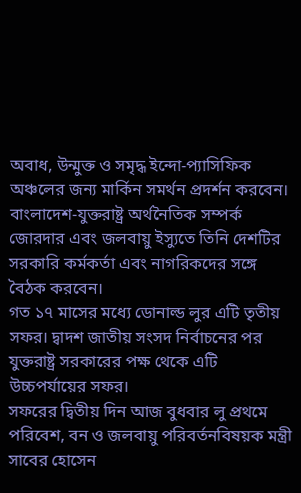অবাধ, উন্মুক্ত ও সমৃদ্ধ ইন্দো-প্যাসিফিক অঞ্চলের জন্য মার্কিন সমর্থন প্রদর্শন করবেন। বাংলাদেশ-যুক্তরাষ্ট্র অর্থনৈতিক সম্পর্ক জোরদার এবং জলবায়ু ইস্যুতে তিনি দেশটির সরকারি কর্মকর্তা এবং নাগরিকদের সঙ্গে বৈঠক করবেন।
গত ১৭ মাসের মধ্যে ডোনাল্ড লুর এটি তৃতীয় সফর। দ্বাদশ জাতীয় সংসদ নির্বাচনের পর যুক্তরাষ্ট্র সরকারের পক্ষ থেকে এটি উচ্চপর্যায়ের সফর।
সফরের দ্বিতীয় দিন আজ বুধবার লু প্রথমে পরিবেশ, বন ও জলবায়ু পরিবর্তনবিষয়ক মন্ত্রী সাবের হোসেন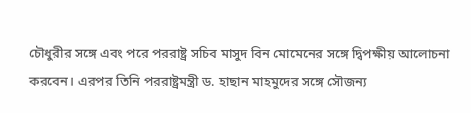চৌধুরীর সঙ্গে এবং পরে পররাষ্ট্র সচিব মাসুদ বিন মোমেনের সঙ্গে দ্বিপক্ষীয় আলোচনা করবেন। এরপর তিনি পররাষ্ট্রমন্ত্রী ড. হাছান মাহমুদের সঙ্গে সৌজন্য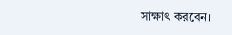সাক্ষাৎ করবেন।